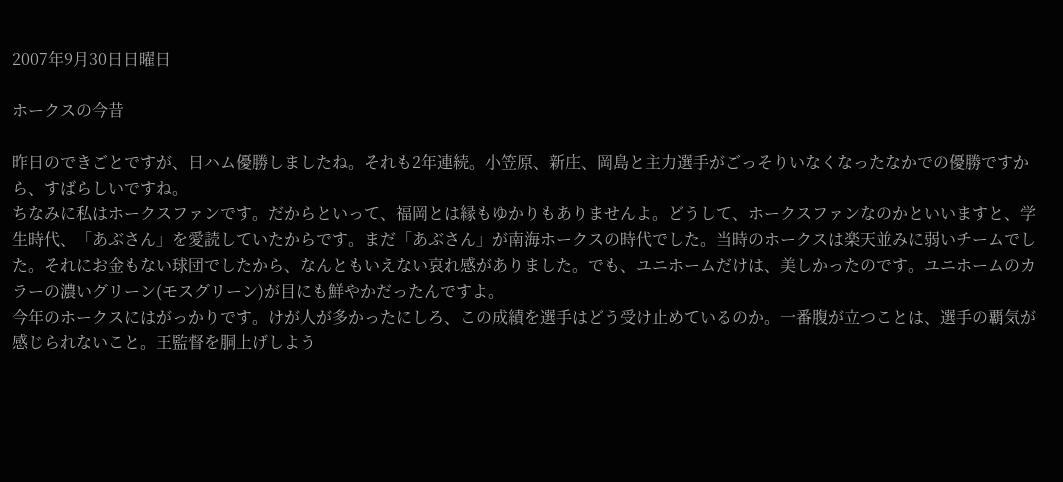2007年9月30日日曜日

ホークスの今昔

昨日のできごとですが、日ハム優勝しましたね。それも2年連続。小笠原、新庄、岡島と主力選手がごっそりいなくなったなかでの優勝ですから、すばらしいですね。
ちなみに私はホークスファンです。だからといって、福岡とは縁もゆかりもありませんよ。どうして、ホークスファンなのかといいますと、学生時代、「あぶさん」を愛読していたからです。まだ「あぶさん」が南海ホークスの時代でした。当時のホークスは楽天並みに弱いチームでした。それにお金もない球団でしたから、なんともいえない哀れ感がありました。でも、ユニホームだけは、美しかったのです。ユニホームのカラーの濃いグリーン(モスグリーン)が目にも鮮やかだったんですよ。
今年のホークスにはがっかりです。けが人が多かったにしろ、この成績を選手はどう受け止めているのか。一番腹が立つことは、選手の覇気が感じられないこと。王監督を胴上げしよう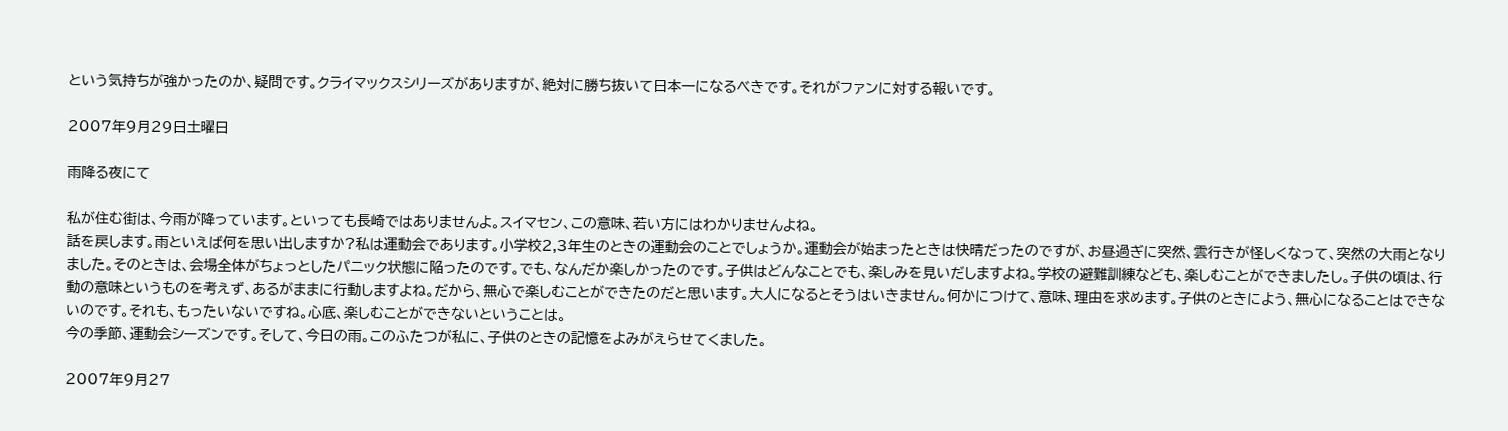という気持ちが強かったのか、疑問です。クライマックスシリーズがありますが、絶対に勝ち抜いて日本一になるべきです。それがファンに対する報いです。

2007年9月29日土曜日

雨降る夜にて

私が住む街は、今雨が降っています。といっても長崎ではありませんよ。スイマセン、この意味、若い方にはわかりませんよね。
話を戻します。雨といえば何を思い出しますか?私は運動会であります。小学校2,3年生のときの運動会のことでしょうか。運動会が始まったときは快晴だったのですが、お昼過ぎに突然、雲行きが怪しくなって、突然の大雨となりました。そのときは、会場全体がちょっとしたパニック状態に陥ったのです。でも、なんだか楽しかったのです。子供はどんなことでも、楽しみを見いだしますよね。学校の避難訓練なども、楽しむことができましたし。子供の頃は、行動の意味というものを考えず、あるがままに行動しますよね。だから、無心で楽しむことができたのだと思います。大人になるとそうはいきません。何かにつけて、意味、理由を求めます。子供のときによう、無心になることはできないのです。それも、もったいないですね。心底、楽しむことができないということは。
今の季節、運動会シーズンです。そして、今日の雨。このふたつが私に、子供のときの記憶をよみがえらせてくました。

2007年9月27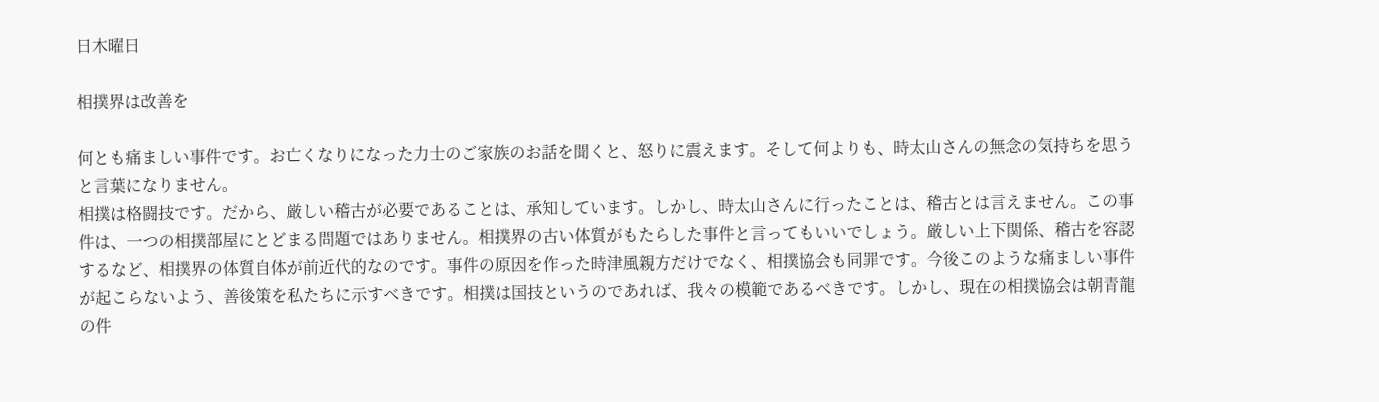日木曜日

相撲界は改善を

何とも痛ましい事件です。お亡くなりになった力士のご家族のお話を聞くと、怒りに震えます。そして何よりも、時太山さんの無念の気持ちを思うと言葉になりません。
相撲は格闘技です。だから、厳しい稽古が必要であることは、承知しています。しかし、時太山さんに行ったことは、稽古とは言えません。この事件は、一つの相撲部屋にとどまる問題ではありません。相撲界の古い体質がもたらした事件と言ってもいいでしょう。厳しい上下関係、稽古を容認するなど、相撲界の体質自体が前近代的なのです。事件の原因を作った時津風親方だけでなく、相撲協会も同罪です。今後このような痛ましい事件が起こらないよう、善後策を私たちに示すべきです。相撲は国技というのであれば、我々の模範であるべきです。しかし、現在の相撲協会は朝青龍の件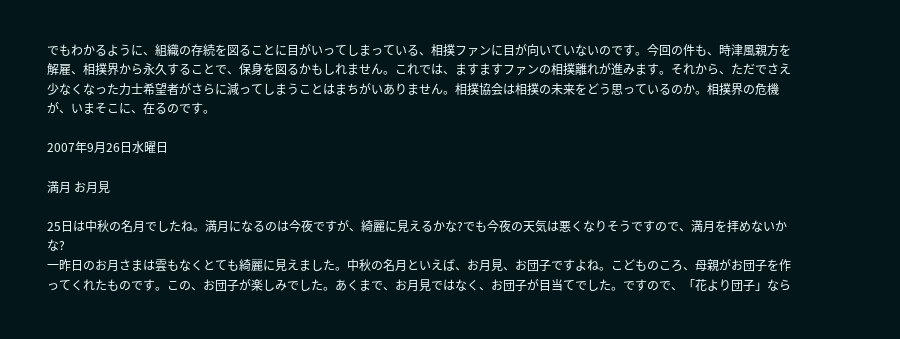でもわかるように、組織の存続を図ることに目がいってしまっている、相撲ファンに目が向いていないのです。今回の件も、時津風親方を解雇、相撲界から永久することで、保身を図るかもしれません。これでは、ますますファンの相撲離れが進みます。それから、ただでさえ少なくなった力士希望者がさらに減ってしまうことはまちがいありません。相撲協会は相撲の未来をどう思っているのか。相撲界の危機が、いまそこに、在るのです。

2007年9月26日水曜日

満月 お月見

25日は中秋の名月でしたね。満月になるのは今夜ですが、綺麗に見えるかな?でも今夜の天気は悪くなりそうですので、満月を拝めないかな?
一昨日のお月さまは雲もなくとても綺麗に見えました。中秋の名月といえば、お月見、お団子ですよね。こどものころ、母親がお団子を作ってくれたものです。この、お団子が楽しみでした。あくまで、お月見ではなく、お団子が目当てでした。ですので、「花より団子」なら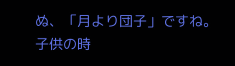ぬ、「月より団子」ですね。
子供の時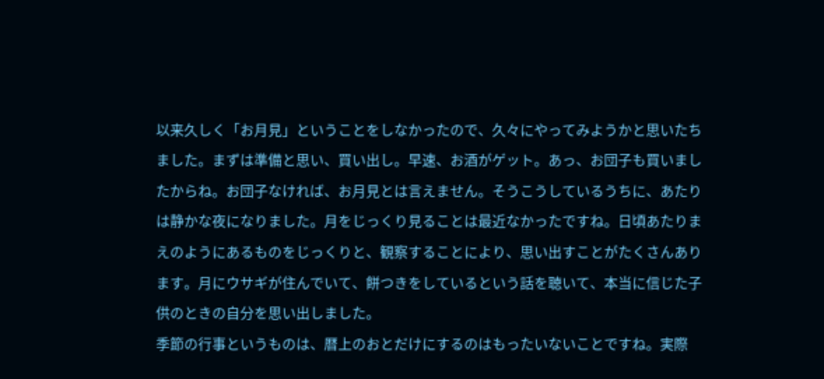以来久しく「お月見」ということをしなかったので、久々にやってみようかと思いたちました。まずは準備と思い、買い出し。早速、お酒がゲット。あっ、お団子も買いましたからね。お団子なければ、お月見とは言えません。そうこうしているうちに、あたりは静かな夜になりました。月をじっくり見ることは最近なかったですね。日頃あたりまえのようにあるものをじっくりと、観察することにより、思い出すことがたくさんあります。月にウサギが住んでいて、餅つきをしているという話を聴いて、本当に信じた子供のときの自分を思い出しました。
季節の行事というものは、暦上のおとだけにするのはもったいないことですね。実際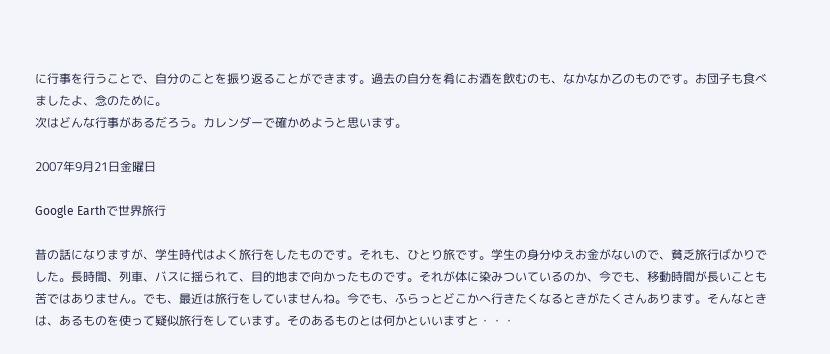に行事を行うことで、自分のことを振り返ることができます。過去の自分を肴にお酒を飲むのも、なかなか乙のものです。お団子も食べましたよ、念のために。
次はどんな行事があるだろう。カレンダーで確かめようと思います。

2007年9月21日金曜日

Google Earthで世界旅行

昔の話になりますが、学生時代はよく旅行をしたものです。それも、ひとり旅です。学生の身分ゆえお金がないので、貧乏旅行ばかりでした。長時間、列車、バスに揺られて、目的地まで向かったものです。それが体に染みついているのか、今でも、移動時間が長いことも苦ではありません。でも、最近は旅行をしていませんね。今でも、ふらっとどこかへ行きたくなるときがたくさんあります。そんなときは、あるものを使って疑似旅行をしています。そのあるものとは何かといいますと・・・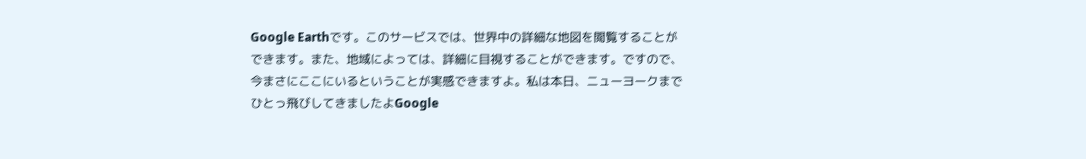Google Earthです。このサービスでは、世界中の詳細な地図を閲覧することができます。また、地域によっては、詳細に目視することができます。ですので、今まさにここにいるということが実感できますよ。私は本日、ニューヨークまでひとっ飛びしてきましたよGoogle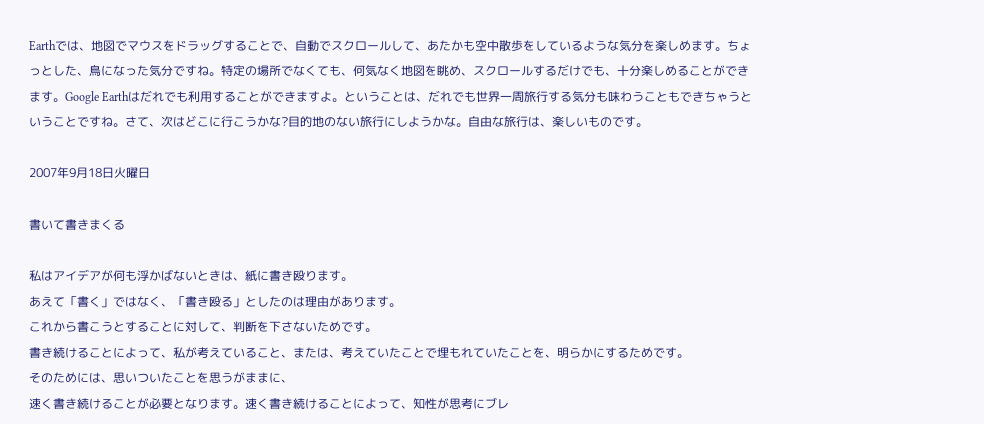Earthでは、地図でマウスをドラッグすることで、自動でスクロールして、あたかも空中散歩をしているような気分を楽しめます。ちょっとした、鳥になった気分ですね。特定の場所でなくても、何気なく地図を眺め、スクロールするだけでも、十分楽しめることができます。Google Earthはだれでも利用することができますよ。ということは、だれでも世界一周旅行する気分も味わうこともできちゃうということですね。さて、次はどこに行こうかな?目的地のない旅行にしようかな。自由な旅行は、楽しいものです。

2007年9月18日火曜日

書いて書きまくる

私はアイデアが何も浮かばないときは、紙に書き殴ります。
あえて「書く」ではなく、「書き殴る」としたのは理由があります。
これから書こうとすることに対して、判断を下さないためです。
書き続けることによって、私が考えていること、または、考えていたことで埋もれていたことを、明らかにするためです。
そのためには、思いついたことを思うがままに、
速く書き続けることが必要となります。速く書き続けることによって、知性が思考にブレ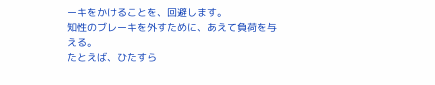ーキをかけることを、回避します。
知性のブレーキを外すために、あえて負荷を与える。
たとえば、ひたすら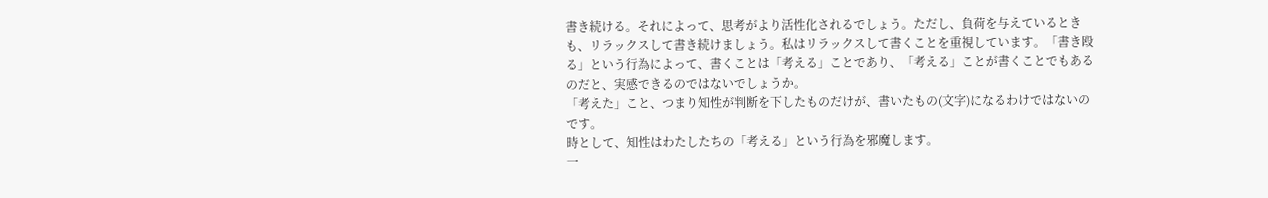書き続ける。それによって、思考がより活性化されるでしょう。ただし、負荷を与えているときも、リラックスして書き続けましょう。私はリラックスして書くことを重視しています。「書き殴る」という行為によって、書くことは「考える」ことであり、「考える」ことが書くことでもあるのだと、実感できるのではないでしょうか。
「考えた」こと、つまり知性が判断を下したものだけが、書いたもの(文字)になるわけではないのです。
時として、知性はわたしたちの「考える」という行為を邪魔します。
一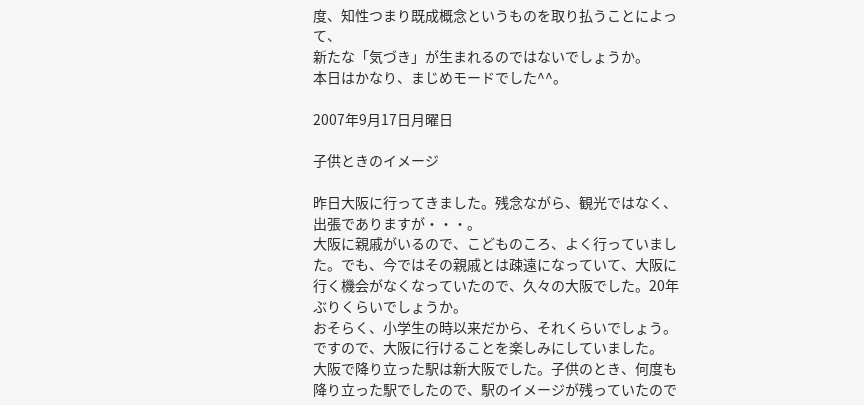度、知性つまり既成概念というものを取り払うことによって、
新たな「気づき」が生まれるのではないでしょうか。
本日はかなり、まじめモードでした^^。

2007年9月17日月曜日

子供ときのイメージ

昨日大阪に行ってきました。残念ながら、観光ではなく、出張でありますが・・・。
大阪に親戚がいるので、こどものころ、よく行っていました。でも、今ではその親戚とは疎遠になっていて、大阪に行く機会がなくなっていたので、久々の大阪でした。20年ぶりくらいでしょうか。
おそらく、小学生の時以来だから、それくらいでしょう。ですので、大阪に行けることを楽しみにしていました。
大阪で降り立った駅は新大阪でした。子供のとき、何度も降り立った駅でしたので、駅のイメージが残っていたので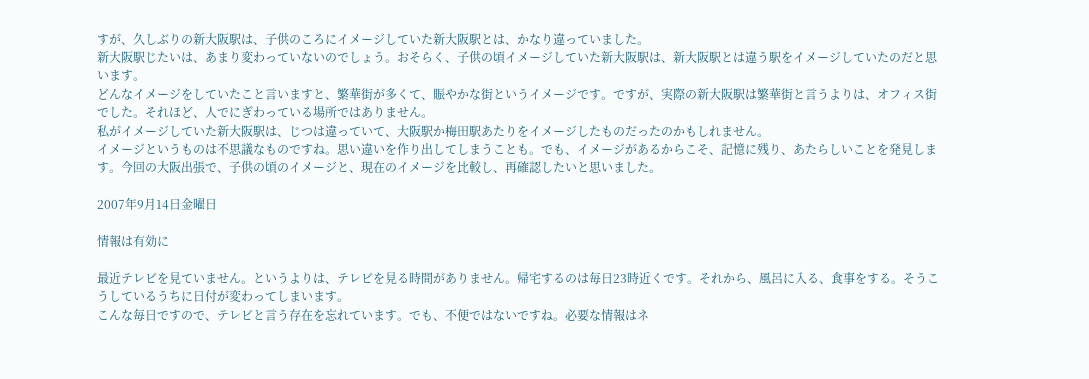すが、久しぶりの新大阪駅は、子供のころにイメージしていた新大阪駅とは、かなり違っていました。
新大阪駅じたいは、あまり変わっていないのでしょう。おそらく、子供の頃イメージしていた新大阪駅は、新大阪駅とは違う駅をイメージしていたのだと思います。
どんなイメージをしていたこと言いますと、繁華街が多くて、賑やかな街というイメージです。ですが、実際の新大阪駅は繁華街と言うよりは、オフィス街でした。それほど、人でにぎわっている場所ではありません。
私がイメージしていた新大阪駅は、じつは違っていて、大阪駅か梅田駅あたりをイメージしたものだったのかもしれません。
イメージというものは不思議なものですね。思い違いを作り出してしまうことも。でも、イメージがあるからこそ、記憶に残り、あたらしいことを発見します。今回の大阪出張で、子供の頃のイメージと、現在のイメージを比較し、再確認したいと思いました。

2007年9月14日金曜日

情報は有効に

最近テレビを見ていません。というよりは、テレビを見る時間がありません。帰宅するのは毎日23時近くです。それから、風呂に入る、食事をする。そうこうしているうちに日付が変わってしまいます。
こんな毎日ですので、テレビと言う存在を忘れています。でも、不便ではないですね。必要な情報はネ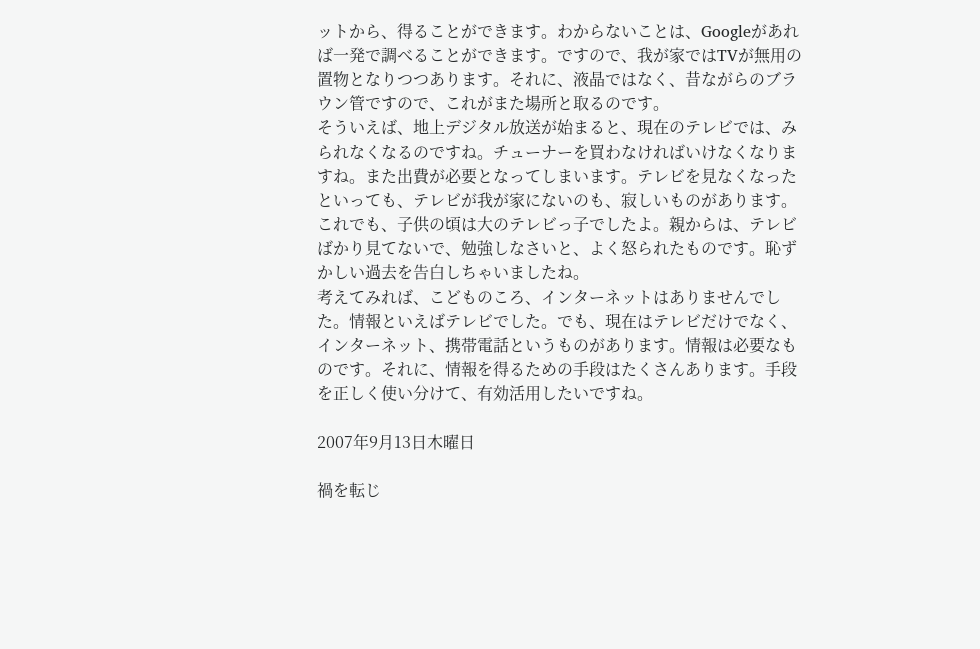ットから、得ることができます。わからないことは、Googleがあれば一発で調べることができます。ですので、我が家ではTVが無用の置物となりつつあります。それに、液晶ではなく、昔ながらのブラウン管ですので、これがまた場所と取るのです。
そういえば、地上デジタル放送が始まると、現在のテレビでは、みられなくなるのですね。チューナーを買わなければいけなくなりますね。また出費が必要となってしまいます。テレビを見なくなったといっても、テレビが我が家にないのも、寂しいものがあります。これでも、子供の頃は大のテレビっ子でしたよ。親からは、テレビばかり見てないで、勉強しなさいと、よく怒られたものです。恥ずかしい過去を告白しちゃいましたね。
考えてみれば、こどものころ、インターネットはありませんでした。情報といえばテレビでした。でも、現在はテレビだけでなく、インターネット、携帯電話というものがあります。情報は必要なものです。それに、情報を得るための手段はたくさんあります。手段を正しく使い分けて、有効活用したいですね。

2007年9月13日木曜日

禍を転じ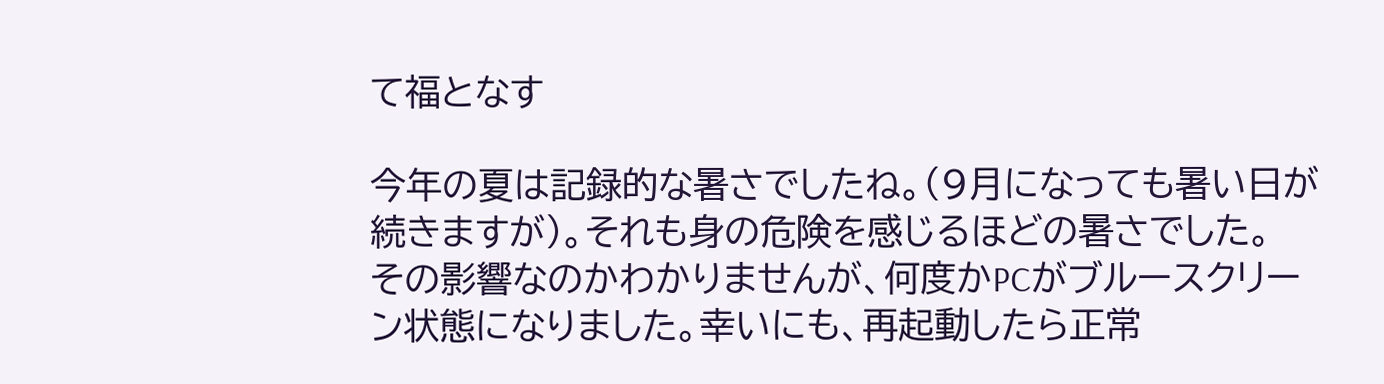て福となす

今年の夏は記録的な暑さでしたね。(9月になっても暑い日が続きますが)。それも身の危険を感じるほどの暑さでした。
その影響なのかわかりませんが、何度かPCがブルースクリーン状態になりました。幸いにも、再起動したら正常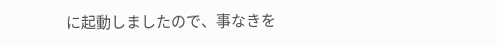に起動しましたので、事なきを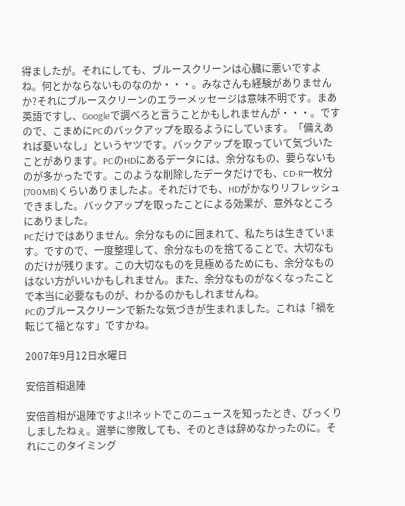得ましたが。それにしても、ブルースクリーンは心臓に悪いですよね。何とかならないものなのか・・・。みなさんも経験がありませんか?それにブルースクリーンのエラーメッセージは意味不明です。まあ英語ですし、Googleで調べろと言うことかもしれませんが・・・。ですので、こまめにPCのバックアップを取るようにしています。「備えあれば憂いなし」というヤツです。バックアップを取っていて気づいたことがあります。PCのHDにあるデータには、余分なもの、要らないものが多かったです。このような削除したデータだけでも、CD-R一枚分(700MB)くらいありましたよ。それだけでも、HDがかなりリフレッシュできました。バックアップを取ったことによる効果が、意外なところにありました。
PCだけではありません。余分なものに囲まれて、私たちは生きています。ですので、一度整理して、余分なものを捨てることで、大切なものだけが残ります。この大切なものを見極めるためにも、余分なものはない方がいいかもしれません。また、余分なものがなくなったことで本当に必要なものが、わかるのかもしれませんね。
PCのブルースクリーンで新たな気づきが生まれました。これは「禍を転じて福となす」ですかね。

2007年9月12日水曜日

安倍首相退陣

安倍首相が退陣ですよ!!ネットでこのニュースを知ったとき、びっくりしましたねぇ。選挙に惨敗しても、そのときは辞めなかったのに。それにこのタイミング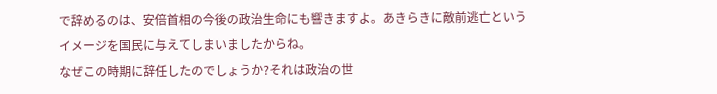で辞めるのは、安倍首相の今後の政治生命にも響きますよ。あきらきに敵前逃亡というイメージを国民に与えてしまいましたからね。
なぜこの時期に辞任したのでしょうか?それは政治の世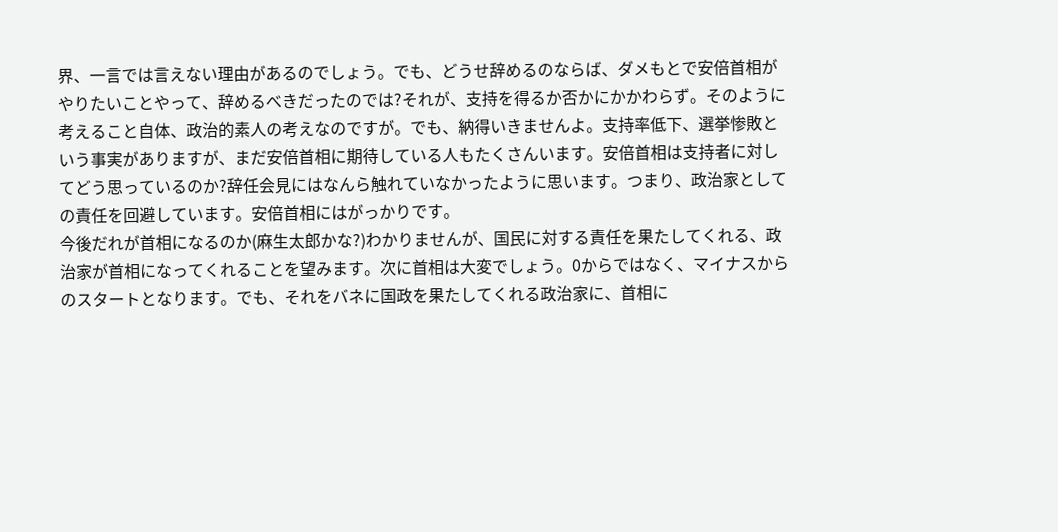界、一言では言えない理由があるのでしょう。でも、どうせ辞めるのならば、ダメもとで安倍首相がやりたいことやって、辞めるべきだったのでは?それが、支持を得るか否かにかかわらず。そのように考えること自体、政治的素人の考えなのですが。でも、納得いきませんよ。支持率低下、選挙惨敗という事実がありますが、まだ安倍首相に期待している人もたくさんいます。安倍首相は支持者に対してどう思っているのか?辞任会見にはなんら触れていなかったように思います。つまり、政治家としての責任を回避しています。安倍首相にはがっかりです。
今後だれが首相になるのか(麻生太郎かな?)わかりませんが、国民に対する責任を果たしてくれる、政治家が首相になってくれることを望みます。次に首相は大変でしょう。0からではなく、マイナスからのスタートとなります。でも、それをバネに国政を果たしてくれる政治家に、首相に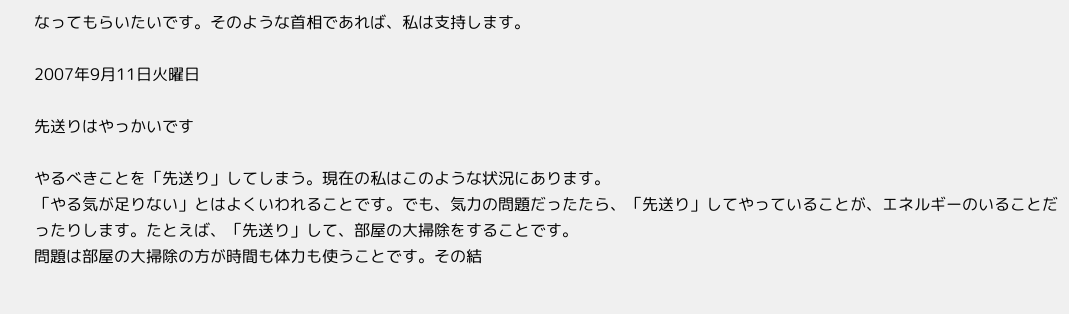なってもらいたいです。そのような首相であれば、私は支持します。

2007年9月11日火曜日

先送りはやっかいです

やるべきことを「先送り」してしまう。現在の私はこのような状況にあります。
「やる気が足りない」とはよくいわれることです。でも、気力の問題だったたら、「先送り」してやっていることが、エネルギーのいることだったりします。たとえば、「先送り」して、部屋の大掃除をすることです。
問題は部屋の大掃除の方が時間も体力も使うことです。その結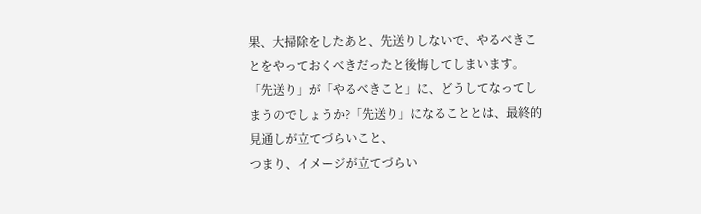果、大掃除をしたあと、先送りしないで、やるべきことをやっておくべきだったと後悔してしまいます。
「先送り」が「やるべきこと」に、どうしてなってしまうのでしょうか?「先送り」になることとは、最終的見通しが立てづらいこと、
つまり、イメージが立てづらい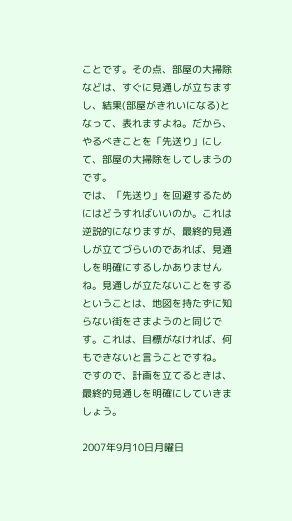ことです。その点、部屋の大掃除などは、すぐに見通しが立ちますし、結果(部屋がきれいになる)となって、表れますよね。だから、やるべきことを「先送り」にして、部屋の大掃除をしてしまうのです。
では、「先送り」を回避するためにはどうすればいいのか。これは逆説的になりますが、最終的見通しが立てづらいのであれば、見通しを明確にするしかありませんね。見通しが立たないことをするということは、地図を持たずに知らない街をさまようのと同じです。これは、目標がなければ、何もできないと言うことですね。
ですので、計画を立てるときは、最終的見通しを明確にしていきましょう。

2007年9月10日月曜日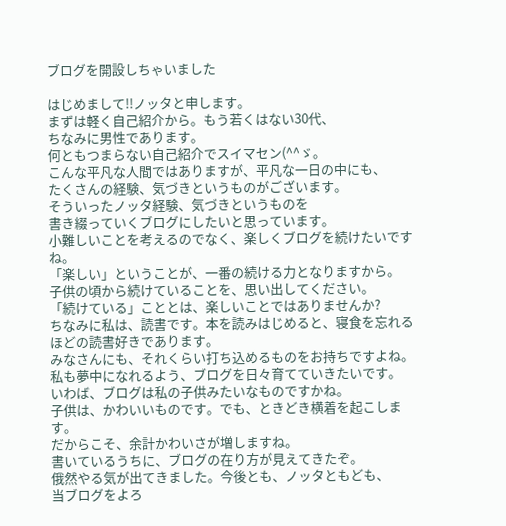ブログを開設しちゃいました

はじめまして!!ノッタと申します。
まずは軽く自己紹介から。もう若くはない30代、
ちなみに男性であります。
何ともつまらない自己紹介でスイマセン(^^ゞ。
こんな平凡な人間ではありますが、平凡な一日の中にも、
たくさんの経験、気づきというものがございます。
そういったノッタ経験、気づきというものを
書き綴っていくブログにしたいと思っています。
小難しいことを考えるのでなく、楽しくブログを続けたいですね。
「楽しい」ということが、一番の続ける力となりますから。
子供の頃から続けていることを、思い出してください。
「続けている」こととは、楽しいことではありませんか?
ちなみに私は、読書です。本を読みはじめると、寝食を忘れるほどの読書好きであります。
みなさんにも、それくらい打ち込めるものをお持ちですよね。
私も夢中になれるよう、ブログを日々育てていきたいです。
いわば、ブログは私の子供みたいなものですかね。
子供は、かわいいものです。でも、ときどき横着を起こします。
だからこそ、余計かわいさが増しますね。
書いているうちに、ブログの在り方が見えてきたぞ。
俄然やる気が出てきました。今後とも、ノッタともども、
当ブログをよろ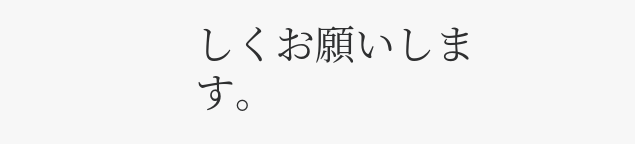しくお願いします。